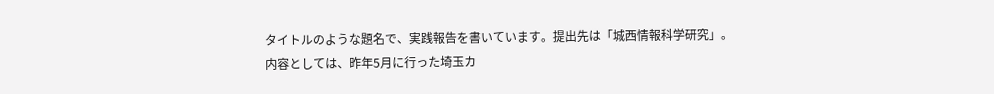タイトルのような題名で、実践報告を書いています。提出先は「城西情報科学研究」。
内容としては、昨年5月に行った埼玉カ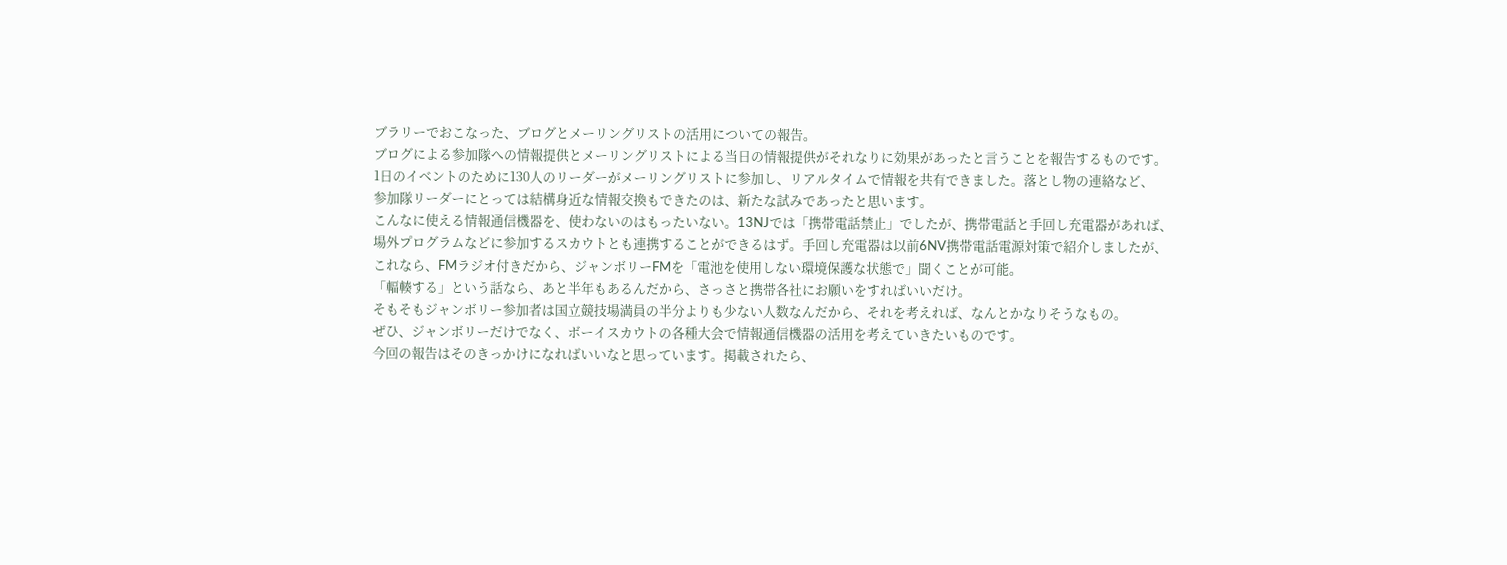ブラリーでおこなった、ブログとメーリングリストの活用についての報告。
ブログによる参加隊への情報提供とメーリングリストによる当日の情報提供がそれなりに効果があったと言うことを報告するものです。
1日のイベントのために130人のリーダーがメーリングリストに参加し、リアルタイムで情報を共有できました。落とし物の連絡など、
参加隊リーダーにとっては結構身近な情報交換もできたのは、新たな試みであったと思います。
こんなに使える情報通信機器を、使わないのはもったいない。13NJでは「携帯電話禁止」でしたが、携帯電話と手回し充電器があれば、
場外プログラムなどに参加するスカウトとも連携することができるはず。手回し充電器は以前6NV携帯電話電源対策で紹介しましたが、
これなら、FMラジオ付きだから、ジャンボリーFMを「電池を使用しない環境保護な状態で」聞くことが可能。
「輻輳する」という話なら、あと半年もあるんだから、さっさと携帯各社にお願いをすればいいだけ。
そもそもジャンボリー参加者は国立競技場満員の半分よりも少ない人数なんだから、それを考えれば、なんとかなりそうなもの。
ぜひ、ジャンボリーだけでなく、ボーイスカウトの各種大会で情報通信機器の活用を考えていきたいものです。
今回の報告はそのきっかけになればいいなと思っています。掲載されたら、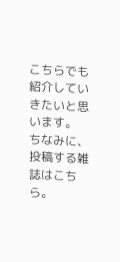こちらでも紹介していきたいと思います。
ちなみに、投稿する雑誌はこちら。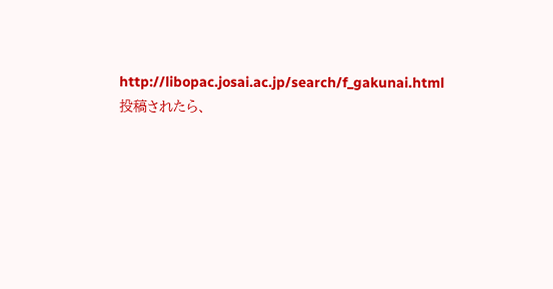http://libopac.josai.ac.jp/search/f_gakunai.html
投稿されたら、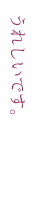うれしいです。